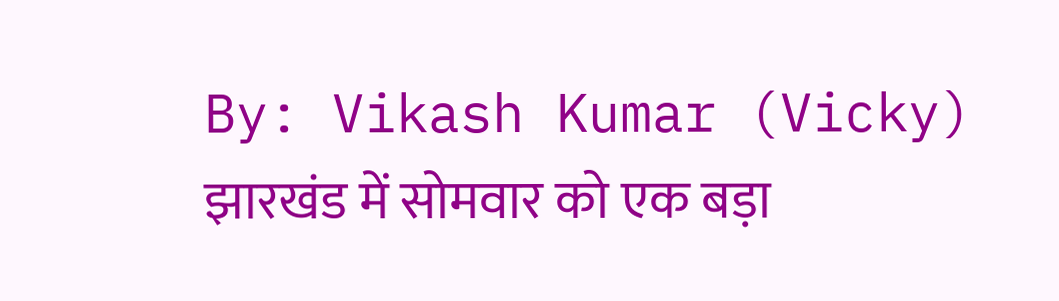By: Vikash Kumar (Vicky)
झारखंड में सोमवार को एक बड़ा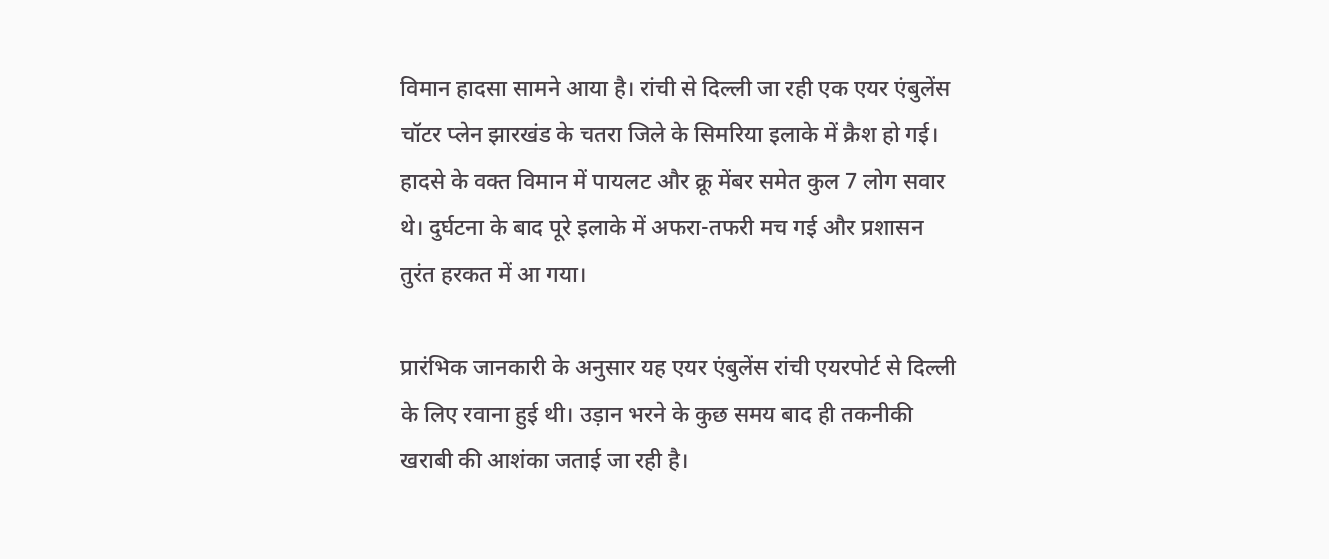विमान हादसा सामने आया है। रांची से दिल्ली जा रही एक एयर एंबुलेंस चॉटर प्लेन झारखंड के चतरा जिले के सिमरिया इलाके में क्रैश हो गई। हादसे के वक्त विमान में पायलट और क्रू मेंबर समेत कुल 7 लोग सवार थे। दुर्घटना के बाद पूरे इलाके में अफरा-तफरी मच गई और प्रशासन तुरंत हरकत में आ गया।

प्रारंभिक जानकारी के अनुसार यह एयर एंबुलेंस रांची एयरपोर्ट से दिल्ली के लिए रवाना हुई थी। उड़ान भरने के कुछ समय बाद ही तकनीकी खराबी की आशंका जताई जा रही है।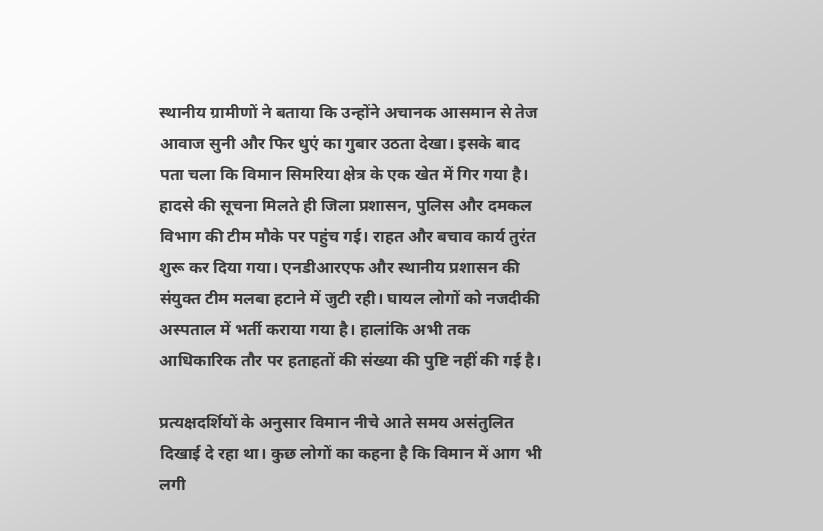स्थानीय ग्रामीणों ने बताया कि उन्होंने अचानक आसमान से तेज आवाज सुनी और फिर धुएं का गुबार उठता देखा। इसके बाद पता चला कि विमान सिमरिया क्षेत्र के एक खेत में गिर गया है।
हादसे की सूचना मिलते ही जिला प्रशासन, पुलिस और दमकल विभाग की टीम मौके पर पहुंच गई। राहत और बचाव कार्य तुरंत शुरू कर दिया गया। एनडीआरएफ और स्थानीय प्रशासन की संयुक्त टीम मलबा हटाने में जुटी रही। घायल लोगों को नजदीकी अस्पताल में भर्ती कराया गया है। हालांकि अभी तक आधिकारिक तौर पर हताहतों की संख्या की पुष्टि नहीं की गई है।

प्रत्यक्षदर्शियों के अनुसार विमान नीचे आते समय असंतुलित दिखाई दे रहा था। कुछ लोगों का कहना है कि विमान में आग भी लगी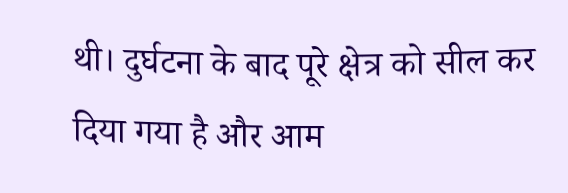थी। दुर्घटना के बाद पूरे क्षेत्र को सील कर दिया गया है और आम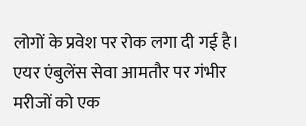लोगों के प्रवेश पर रोक लगा दी गई है।
एयर एंबुलेंस सेवा आमतौर पर गंभीर मरीजों को एक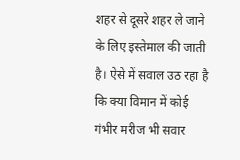शहर से दूसरे शहर ले जाने के लिए इस्तेमाल की जाती है। ऐसे में सवाल उठ रहा है कि क्या विमान में कोई गंभीर मरीज भी सवार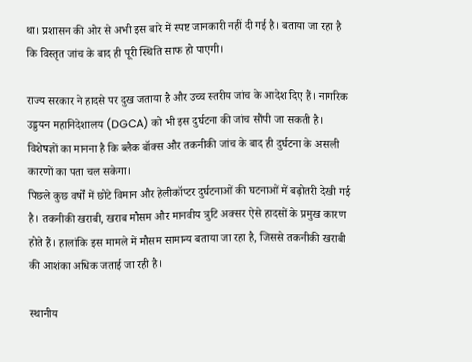था। प्रशासन की ओर से अभी इस बारे में स्पष्ट जानकारी नहीं दी गई है। बताया जा रहा है कि विस्तृत जांच के बाद ही पूरी स्थिति साफ हो पाएगी।

राज्य सरकार ने हादसे पर दुख जताया है और उच्च स्तरीय जांच के आदेश दिए हैं। नागरिक उड्डयन महानिदेशालय (DGCA) को भी इस दुर्घटना की जांच सौंपी जा सकती है। विशेषज्ञों का मानना है कि ब्लैक बॉक्स और तकनीकी जांच के बाद ही दुर्घटना के असली कारणों का पता चल सकेगा।
पिछले कुछ वर्षों में छोटे विमान और हेलीकॉप्टर दुर्घटनाओं की घटनाओं में बढ़ोतरी देखी गई है। तकनीकी खराबी, खराब मौसम और मानवीय त्रुटि अक्सर ऐसे हादसों के प्रमुख कारण होते हैं। हालांकि इस मामले में मौसम सामान्य बताया जा रहा है, जिससे तकनीकी खराबी की आशंका अधिक जताई जा रही है।

स्थानीय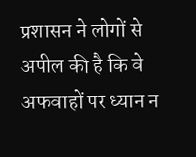प्रशासन ने लोगों से अपील की है कि वे अफवाहों पर ध्यान न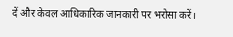दें और केवल आधिकारिक जानकारी पर भरोसा करें।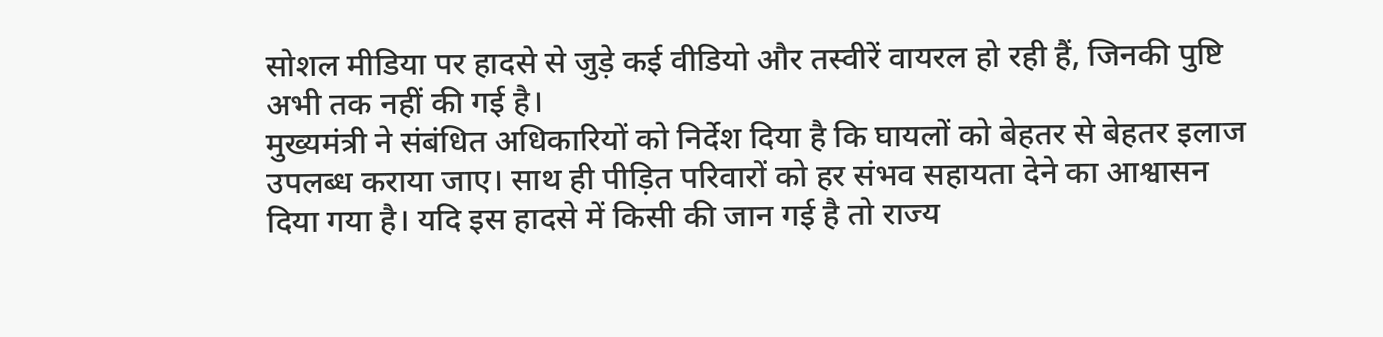सोशल मीडिया पर हादसे से जुड़े कई वीडियो और तस्वीरें वायरल हो रही हैं, जिनकी पुष्टि अभी तक नहीं की गई है।
मुख्यमंत्री ने संबंधित अधिकारियों को निर्देश दिया है कि घायलों को बेहतर से बेहतर इलाज उपलब्ध कराया जाए। साथ ही पीड़ित परिवारों को हर संभव सहायता देने का आश्वासन दिया गया है। यदि इस हादसे में किसी की जान गई है तो राज्य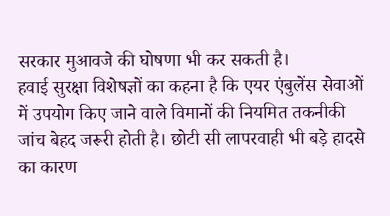सरकार मुआवजे की घोषणा भी कर सकती है।
हवाई सुरक्षा विशेषज्ञों का कहना है कि एयर एंबुलेंस सेवाओं में उपयोग किए जाने वाले विमानों की नियमित तकनीकी जांच बेहद जरूरी होती है। छोटी सी लापरवाही भी बड़े हादसे का कारण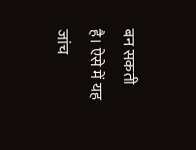बन सकती है। ऐसे में यह जांच